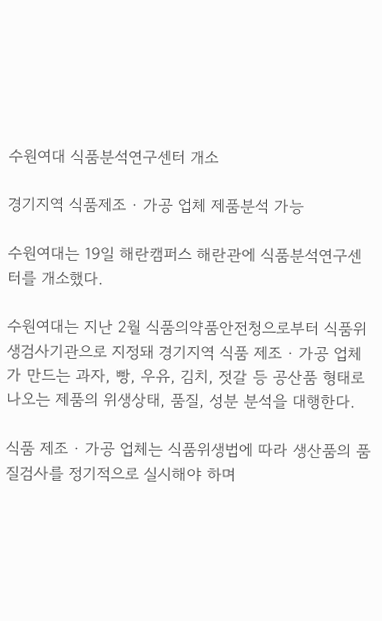수원여대 식품분석연구센터 개소

경기지역 식품제조 · 가공 업체 제품분석 가능

수원여대는 19일 해란캠퍼스 해란관에 식품분석연구센터를 개소했다.

수원여대는 지난 2월 식품의약품안전청으로부터 식품위생검사기관으로 지정돼 경기지역 식품 제조 · 가공 업체가 만드는 과자, 빵, 우유, 김치, 젓갈 등 공산품 형태로 나오는 제품의 위생상태, 품질, 성분 분석을 대행한다.

식품 제조 · 가공 업체는 식품위생법에 따라 생산품의 품질검사를 정기적으로 실시해야 하며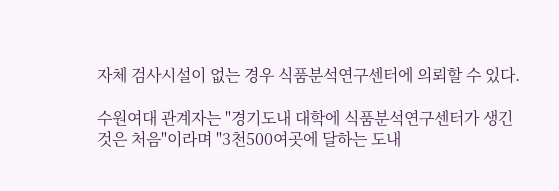자체 검사시설이 없는 경우 식품분석연구센터에 의뢰할 수 있다.

수원여대 관계자는 "경기도내 대학에 식품분석연구센터가 생긴 것은 처음"이라며 "3천500여곳에 달하는 도내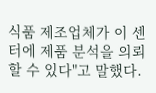식품 제조업체가 이 센터에 제품 분석을 의뢰할 수 있다"고 말했다.